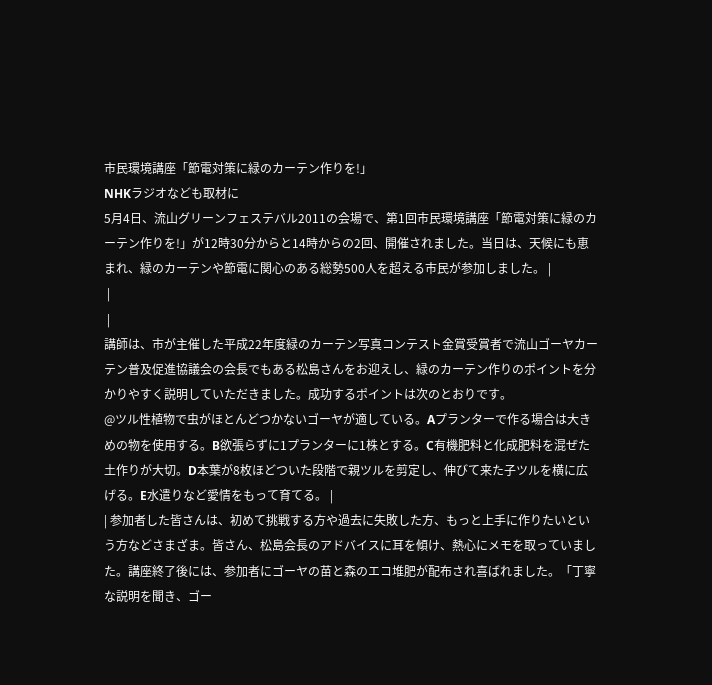市民環境講座「節電対策に緑のカーテン作りを!」
NHKラジオなども取材に
5月4日、流山グリーンフェステバル2011の会場で、第1回市民環境講座「節電対策に緑のカーテン作りを!」が12時30分からと14時からの2回、開催されました。当日は、天候にも恵まれ、緑のカーテンや節電に関心のある総勢500人を超える市民が参加しました。 |
 |
 |
講師は、市が主催した平成22年度緑のカーテン写真コンテスト金賞受賞者で流山ゴーヤカーテン普及促進協議会の会長でもある松島さんをお迎えし、緑のカーテン作りのポイントを分かりやすく説明していただきました。成功するポイントは次のとおりです。
@ツル性植物で虫がほとんどつかないゴーヤが適している。Aプランターで作る場合は大きめの物を使用する。B欲張らずに1プランターに1株とする。C有機肥料と化成肥料を混ぜた土作りが大切。D本葉が8枚ほどついた段階で親ツルを剪定し、伸びて来た子ツルを横に広げる。E水遣りなど愛情をもって育てる。 |
| 参加者した皆さんは、初めて挑戦する方や過去に失敗した方、もっと上手に作りたいという方などさまざま。皆さん、松島会長のアドバイスに耳を傾け、熱心にメモを取っていました。講座終了後には、参加者にゴーヤの苗と森のエコ堆肥が配布され喜ばれました。「丁寧な説明を聞き、ゴー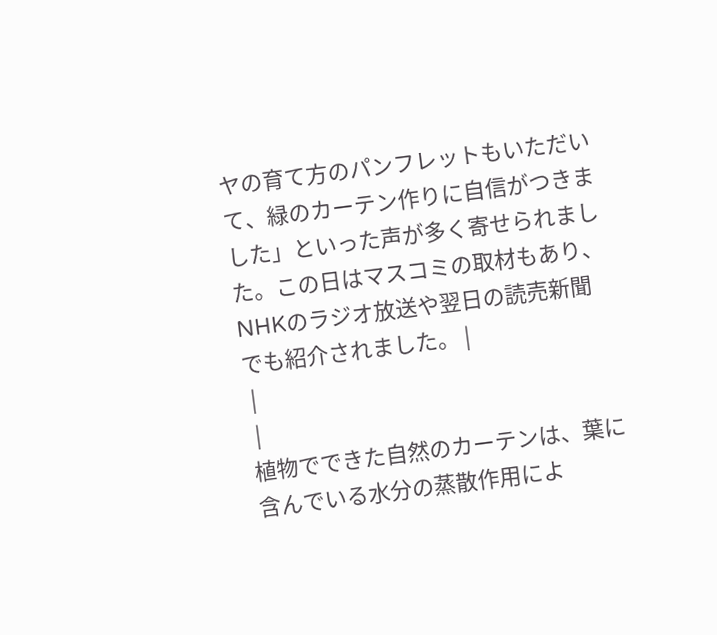ヤの育て方のパンフレットもいただいて、緑のカーテン作りに自信がつきました」といった声が多く寄せられました。この日はマスコミの取材もあり、NHKのラジオ放送や翌日の読売新聞でも紹介されました。 |
 |
 |
植物でできた自然のカーテンは、葉に含んでいる水分の蒸散作用によ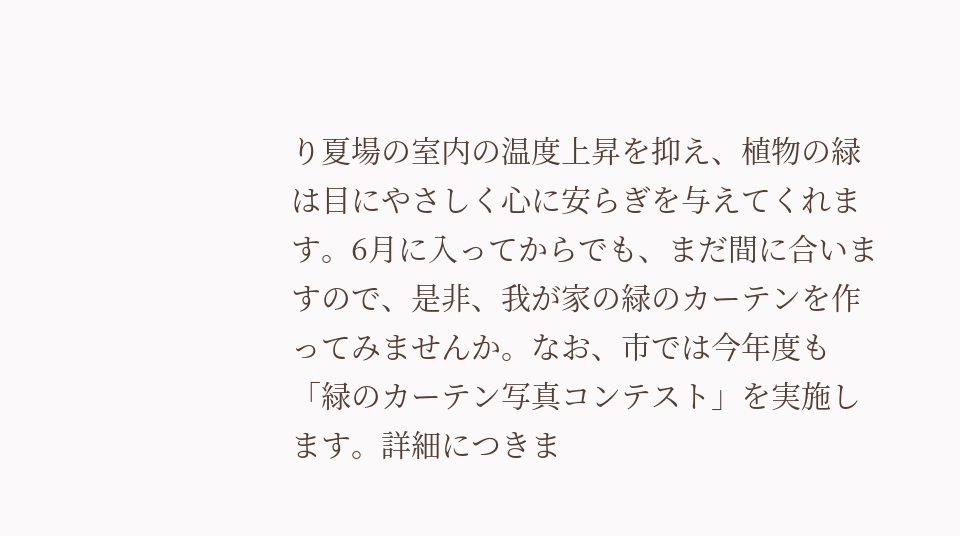り夏場の室内の温度上昇を抑え、植物の緑は目にやさしく心に安らぎを与えてくれます。6月に入ってからでも、まだ間に合いますので、是非、我が家の緑のカーテンを作ってみませんか。なお、市では今年度も「緑のカーテン写真コンテスト」を実施します。詳細につきま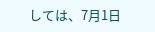しては、7月1日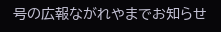号の広報ながれやまでお知らせ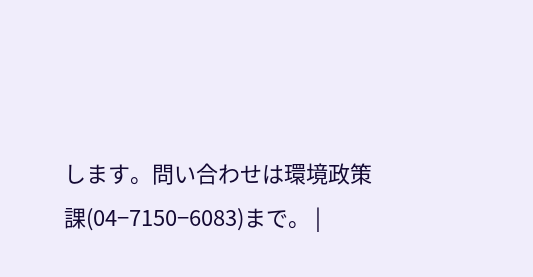します。問い合わせは環境政策課(04−7150−6083)まで。 |